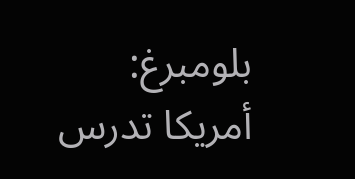بلومبرغ: أمريكا تدرس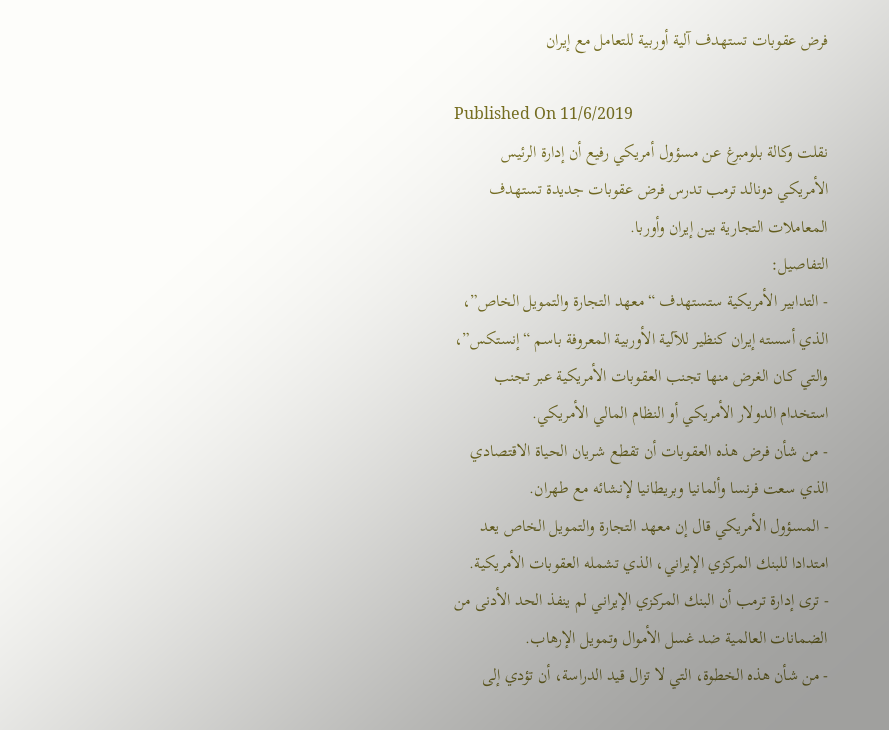فرض عقوبات تستهدف آلية أوربية للتعامل مع إيران

Published On 11/6/2019
نقلت وكالة بلومبرغ عن مسؤول أمريكي رفيع أن إدارة الرئيس الأمريكي دونالد ترمب تدرس فرض عقوبات جديدة تستهدف المعاملات التجارية بين إيران وأوربا.
التفاصيل:
- التدابير الأمريكية ستستهدف “معهد التجارة والتمويل الخاص”، الذي أسسته إيران كنظير للآلية الأوربية المعروفة باسم “إنستكس”، والتي كان الغرض منها تجنب العقوبات الأمريكية عبر تجنب استخدام الدولار الأمريكي أو النظام المالي الأمريكي.
- من شأن فرض هذه العقوبات أن تقطع شريان الحياة الاقتصادي الذي سعت فرنسا وألمانيا وبريطانيا لإنشائه مع طهران.
- المسؤول الأمريكي قال إن معهد التجارة والتمويل الخاص يعد امتدادا للبنك المركزي الإيراني، الذي تشمله العقوبات الأمريكية.
- ترى إدارة ترمب أن البنك المركزي الإيراني لم ينفذ الحد الأدنى من الضمانات العالمية ضد غسل الأموال وتمويل الإرهاب.
- من شأن هذه الخطوة، التي لا تزال قيد الدراسة، أن تؤدي إلى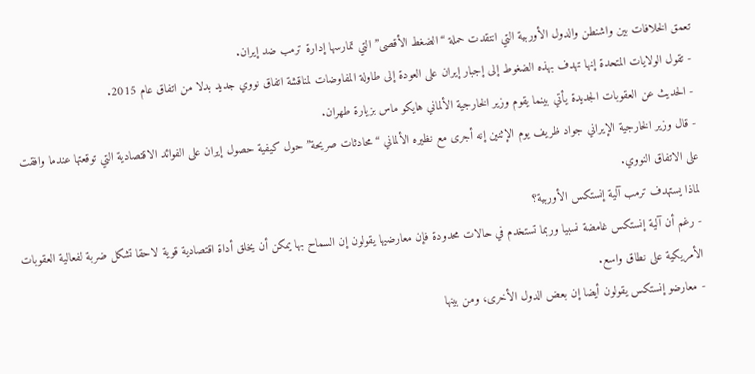تعمق الخلافات بين واشنطن والدول الأوربية التي انتقدت حملة “الضغط الأقصى” التي تمارسها إدارة ترمب ضد إيران.
- تقول الولايات المتحدة إنها تهدف بهذه الضغوط إلى إجبار إيران على العودة إلى طاولة المفاوضات لمناقشة اتفاق نووي جديد بدلا من اتفاق عام 2015.
- الحديث عن العقوبات الجديدة يأتي بينما يقوم وزير الخارجية الألماني هايكو ماس بزيارة طهران.
- قال وزير الخارجية الإيراني جواد ظريف يوم الإثنين إنه أجرى مع نظيره الألماني “محادثات صريحة” حول كيفية حصول إيران على الفوائد الاقتصادية التي توقعتها عندما وافقت على الاتفاق النووي.
لماذا يستهدف ترمب آلية إنستكس الأوربية؟
- رغم أن آلية إنستكس غامضة نسبيا وربما تستخدم في حالات محدودة فإن معارضيها يقولون إن السماح بها يمكن أن يخلق أداة اقتصادية قوية لاحقا تشكل ضربة لفعالية العقوبات الأمريكية على نطاق واسع.
- معارضو إنستكس يقولون أيضا إن بعض الدول الأخرى، ومن بينها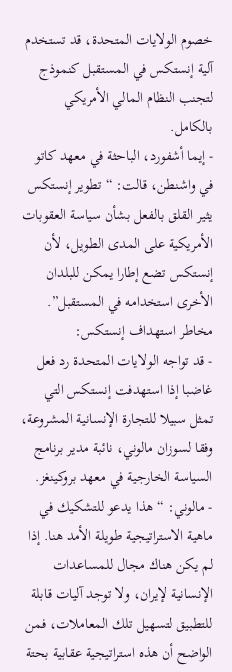خصوم الولايات المتحدة، قد تستخدم آلية إنستكس في المستقبل كنموذج لتجنب النظام المالي الأمريكي بالكامل.
- إيما أشفورد، الباحثة في معهد كاتو في واشنطن، قالت: “تطوير إنستكس يثير القلق بالفعل بشأن سياسة العقوبات الأمريكية على المدى الطويل، لأن إنستكس تضع إطارا يمكن للبلدان الأخرى استخدامه في المستقبل”.
مخاطر استهداف إنستكس:
- قد تواجه الولايات المتحدة رد فعل غاضبا إذا استهدفت إنستكس التي تمثل سبيلا للتجارة الإنسانية المشروعة، وفقا لسوزان مالوني، نائبة مدير برنامج السياسة الخارجية في معهد بروكينغز.
- مالوني: “هذا يدعو للتشكيك في ماهية الاستراتيجية طويلة الأمد هنا. إذا لم يكن هناك مجال للمساعدات الإنسانية لإيران، ولا توجد آليات قابلة للتطبيق لتسهيل تلك المعاملات، فمن الواضح أن هذه استراتيجية عقابية بحتة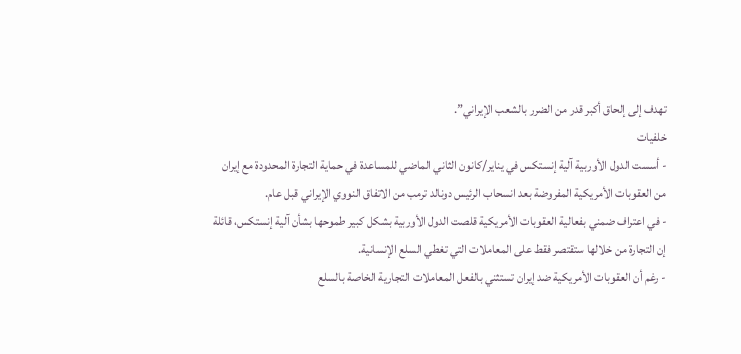تهدف إلى إلحاق أكبر قدر من الضرر بالشعب الإيراني”.
خلفيات
- أسست الدول الأوربية آلية إنستكس في يناير/كانون الثاني الماضي للمساعدة في حماية التجارة المحدودة مع إيران من العقوبات الأمريكية المفروضة بعد انسحاب الرئيس دونالد ترمب من الاتفاق النووي الإيراني قبل عام.
- في اعتراف ضمني بفعالية العقوبات الأمريكية قلصت الدول الأوربية بشكل كبير طموحها بشأن آلية إنستكس، قائلة إن التجارة من خلالها ستقتصر فقط على المعاملات التي تغطي السلع الإنسانية.
- رغم أن العقوبات الأمريكية ضد إيران تستثني بالفعل المعاملات التجارية الخاصة بالسلع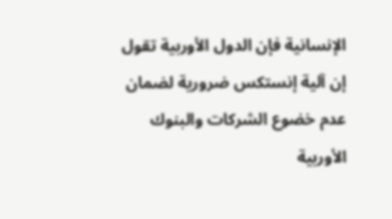الإنسانية فإن الدول الأوربية تقول إن آلية إنستكس ضرورية لضمان عدم خضوع الشركات والبنوك الأوربية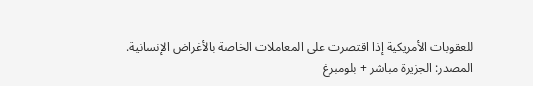للعقوبات الأمريكية إذا اقتصرت على المعاملات الخاصة بالأغراض الإنسانية.
المصدر: الجزيرة مباشر + بلومبرغ